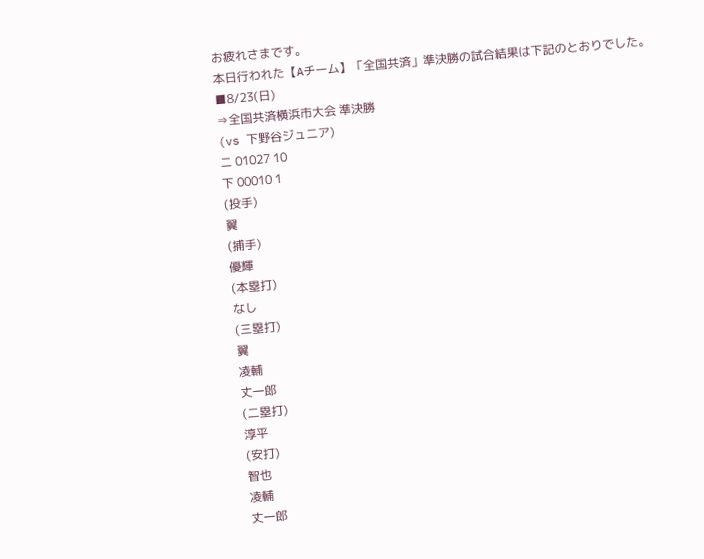お疲れさまです。
本日行われた【Aチーム】「全国共済」準決勝の試合結果は下記のとおりでした。
■8/23(日)
⇒全国共済横浜市大会 準決勝
(vs 下野谷ジュニア)
ニ 01027 10
下 00010 1
(投手)
翼
(捕手)
優輝
(本塁打)
なし
(三塁打)
翼
凌輔
丈一郎
(二塁打)
淳平
(安打)
智也
凌輔
丈一郎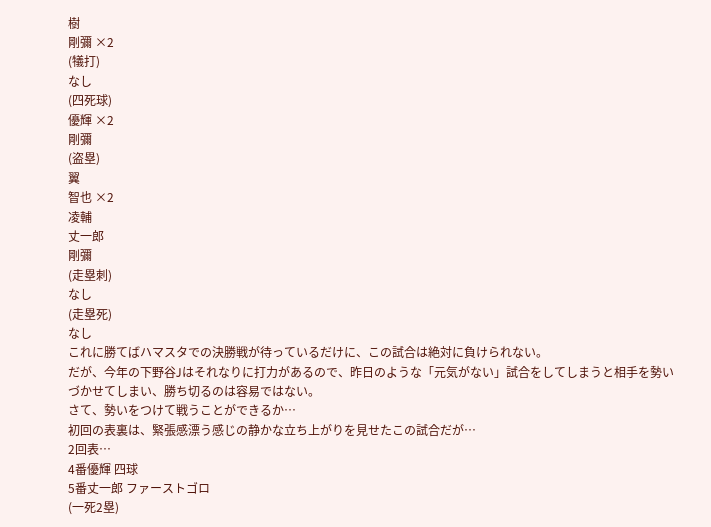樹
剛彌 ×2
(犠打)
なし
(四死球)
優輝 ×2
剛彌
(盗塁)
翼
智也 ×2
凌輔
丈一郎
剛彌
(走塁刺)
なし
(走塁死)
なし
これに勝てばハマスタでの決勝戦が待っているだけに、この試合は絶対に負けられない。
だが、今年の下野谷Jはそれなりに打力があるので、昨日のような「元気がない」試合をしてしまうと相手を勢いづかせてしまい、勝ち切るのは容易ではない。
さて、勢いをつけて戦うことができるか…
初回の表裏は、緊張感漂う感じの静かな立ち上がりを見せたこの試合だが…
2回表…
4番優輝 四球
5番丈一郎 ファーストゴロ
(一死2塁)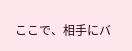ここで、相手にバ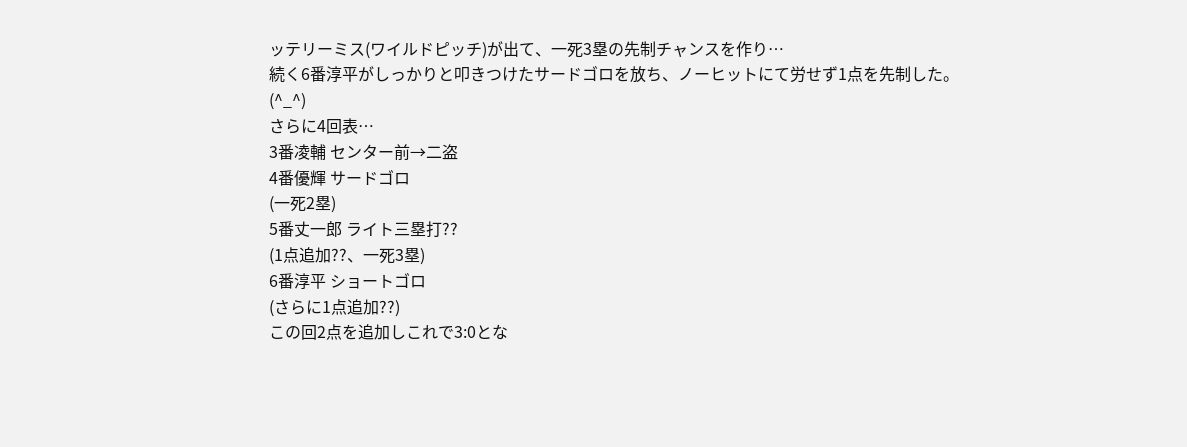ッテリーミス(ワイルドピッチ)が出て、一死3塁の先制チャンスを作り…
続く6番淳平がしっかりと叩きつけたサードゴロを放ち、ノーヒットにて労せず1点を先制した。
(^_^)
さらに4回表…
3番凌輔 センター前→二盗
4番優輝 サードゴロ
(一死2塁)
5番丈一郎 ライト三塁打??
(1点追加??、一死3塁)
6番淳平 ショートゴロ
(さらに1点追加??)
この回2点を追加しこれで3:0とな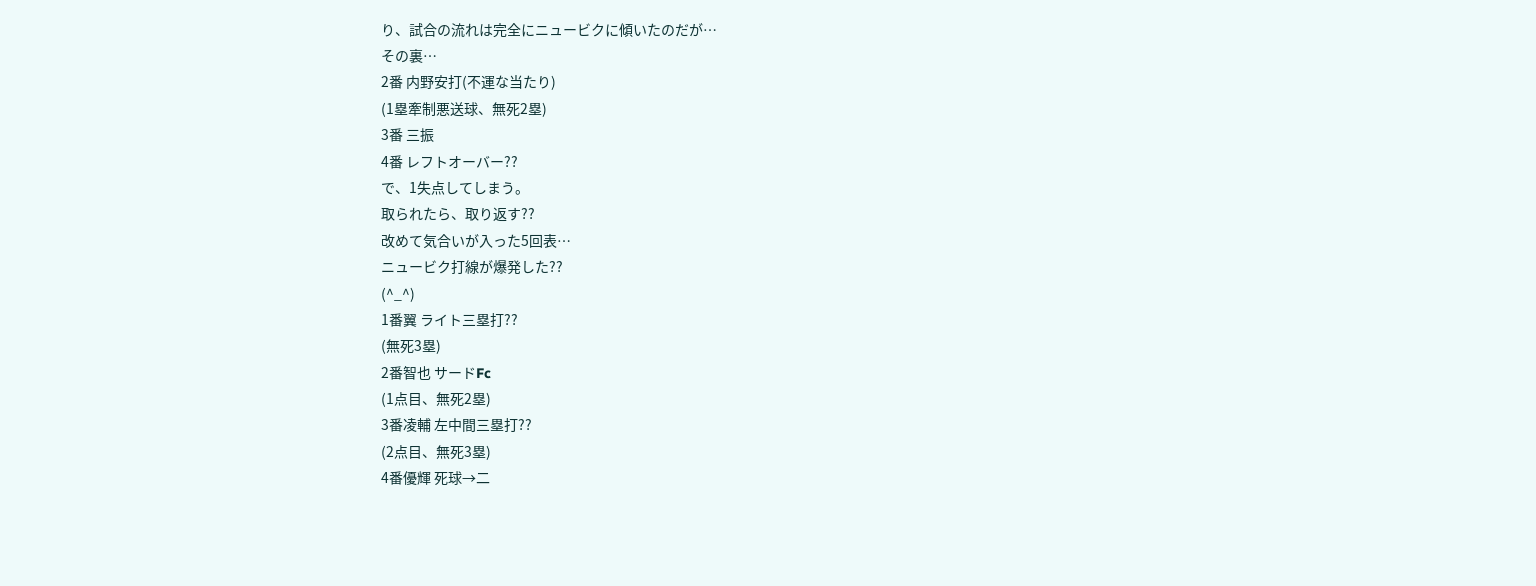り、試合の流れは完全にニュービクに傾いたのだが…
その裏…
2番 内野安打(不運な当たり)
(1塁牽制悪送球、無死2塁)
3番 三振
4番 レフトオーバー??
で、1失点してしまう。
取られたら、取り返す??
改めて気合いが入った5回表…
ニュービク打線が爆発した??
(^_^)
1番翼 ライト三塁打??
(無死3塁)
2番智也 サードFc
(1点目、無死2塁)
3番凌輔 左中間三塁打??
(2点目、無死3塁)
4番優輝 死球→二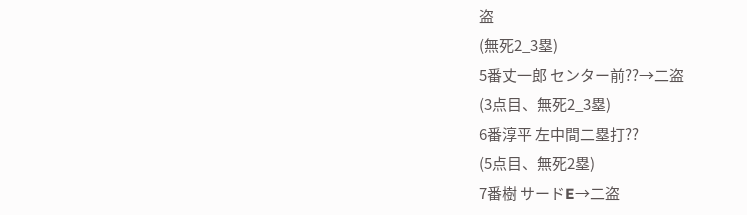盗
(無死2_3塁)
5番丈一郎 センター前??→二盗
(3点目、無死2_3塁)
6番淳平 左中間二塁打??
(5点目、無死2塁)
7番樹 サードE→二盗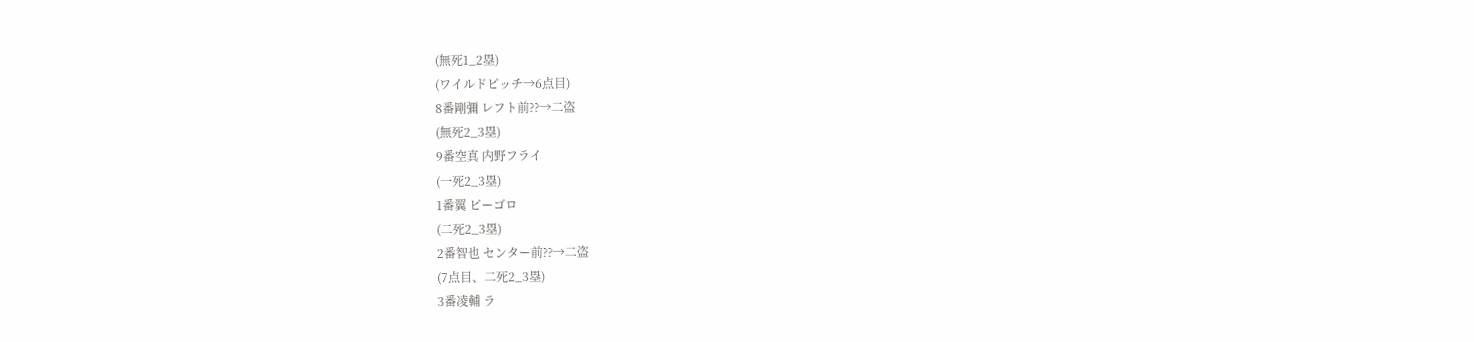(無死1_2塁)
(ワイルドピッチ→6点目)
8番剛彌 レフト前??→二盗
(無死2_3塁)
9番空真 内野フライ
(一死2_3塁)
1番翼 ピーゴロ
(二死2_3塁)
2番智也 センター前??→二盗
(7点目、二死2_3塁)
3番凌輔 ラ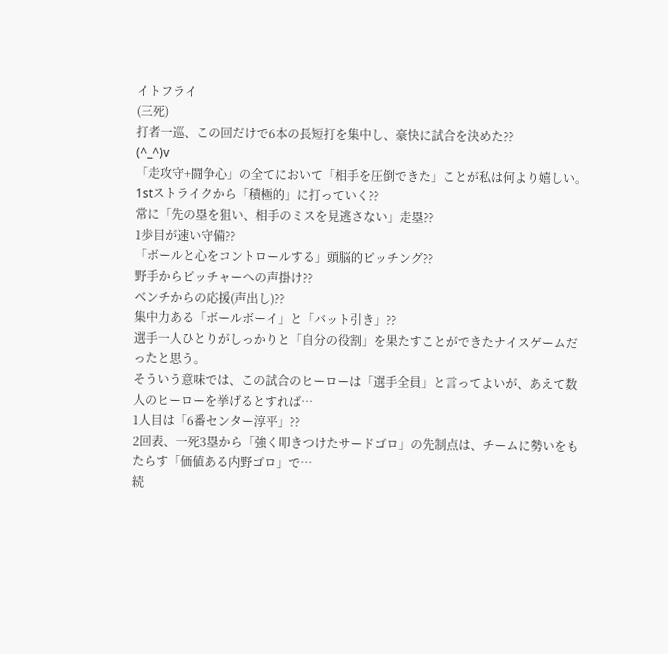イトフライ
(三死)
打者一巡、この回だけで6本の長短打を集中し、豪快に試合を決めた??
(^_^)v
「走攻守+闘争心」の全てにおいて「相手を圧倒できた」ことが私は何より嬉しい。
1stストライクから「積極的」に打っていく??
常に「先の塁を狙い、相手のミスを見逃さない」走塁??
1歩目が速い守備??
「ボールと心をコントロールする」頭脳的ピッチング??
野手からピッチャーへの声掛け??
ベンチからの応援(声出し)??
集中力ある「ボールボーイ」と「バット引き」??
選手一人ひとりがしっかりと「自分の役割」を果たすことができたナイスゲームだったと思う。
そういう意味では、この試合のヒーローは「選手全員」と言ってよいが、あえて数人のヒーローを挙げるとすれば…
1人目は「6番センター淳平」??
2回表、一死3塁から「強く叩きつけたサードゴロ」の先制点は、チームに勢いをもたらす「価値ある内野ゴロ」で…
続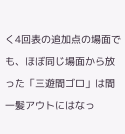く4回表の追加点の場面でも、ほぼ同じ場面から放った「三遊間ゴロ」は間一髪アウトにはなっ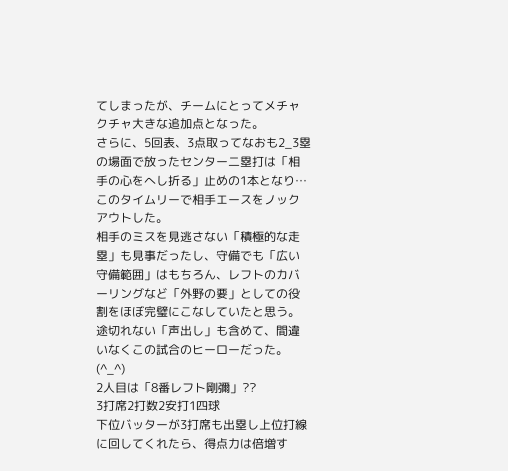てしまったが、チームにとってメチャクチャ大きな追加点となった。
さらに、5回表、3点取ってなおも2_3塁の場面で放ったセンター二塁打は「相手の心をへし折る」止めの1本となり…
このタイムリーで相手エースをノックアウトした。
相手のミスを見逃さない「積極的な走塁」も見事だったし、守備でも「広い守備範囲」はもちろん、レフトのカバーリングなど「外野の要」としての役割をほぼ完璧にこなしていたと思う。
途切れない「声出し」も含めて、間違いなくこの試合のヒーローだった。
(^_^)
2人目は「8番レフト剛彌」??
3打席2打数2安打1四球
下位バッターが3打席も出塁し上位打線に回してくれたら、得点力は倍増す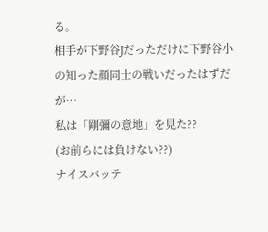る。
相手が下野谷Jだっただけに下野谷小の知った顔同士の戦いだったはずだが…
私は「剛彌の意地」を見た??
(お前らには負けない??)
ナイスバッテ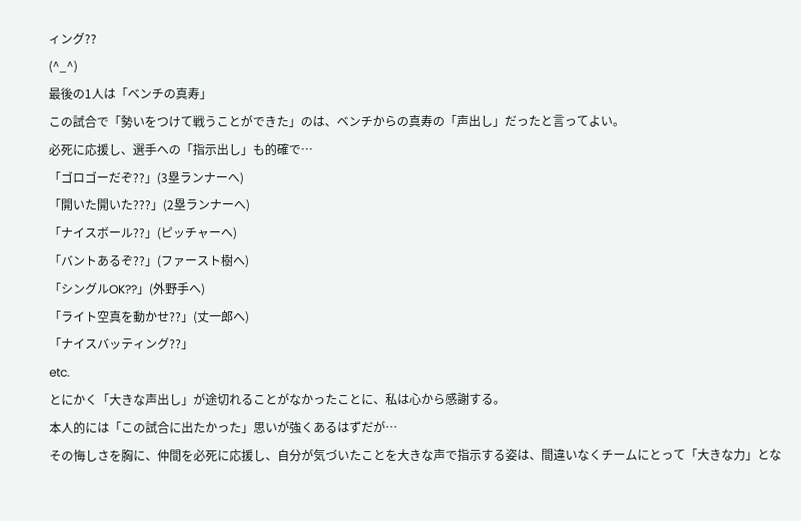ィング??
(^_^)
最後の1人は「ベンチの真寿」
この試合で「勢いをつけて戦うことができた」のは、ベンチからの真寿の「声出し」だったと言ってよい。
必死に応援し、選手への「指示出し」も的確で…
「ゴロゴーだぞ??」(3塁ランナーへ)
「開いた開いた???」(2塁ランナーへ)
「ナイスボール??」(ピッチャーへ)
「バントあるぞ??」(ファースト樹へ)
「シングルOK??」(外野手へ)
「ライト空真を動かせ??」(丈一郎へ)
「ナイスバッティング??」
etc.
とにかく「大きな声出し」が途切れることがなかったことに、私は心から感謝する。
本人的には「この試合に出たかった」思いが強くあるはずだが…
その悔しさを胸に、仲間を必死に応援し、自分が気づいたことを大きな声で指示する姿は、間違いなくチームにとって「大きな力」とな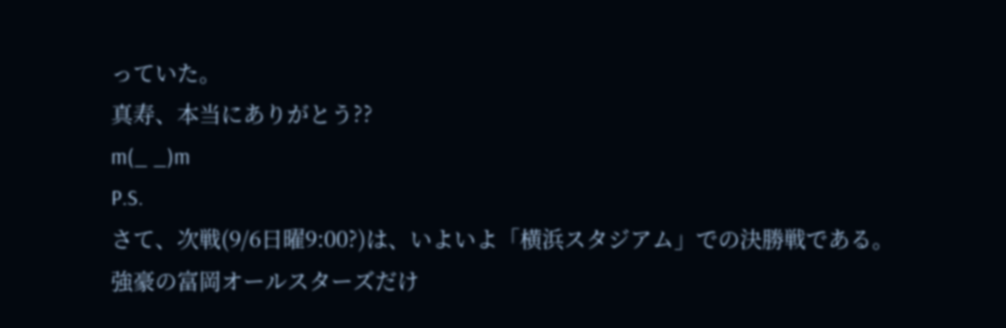っていた。
真寿、本当にありがとう??
m(_ _)m
P.S.
さて、次戦(9/6日曜9:00?)は、いよいよ「横浜スタジアム」での決勝戦である。
強豪の富岡オールスターズだけ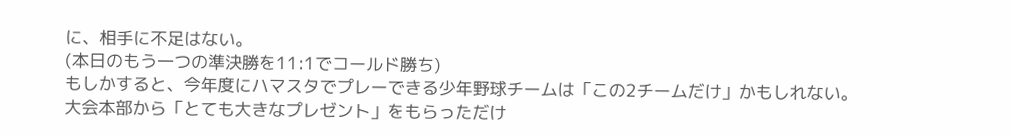に、相手に不足はない。
(本日のもう一つの準決勝を11:1でコールド勝ち)
もしかすると、今年度にハマスタでプレーできる少年野球チームは「この2チームだけ」かもしれない。
大会本部から「とても大きなプレゼント」をもらっただけ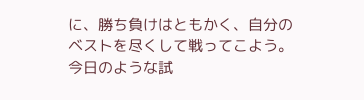に、勝ち負けはともかく、自分のベストを尽くして戦ってこよう。
今日のような試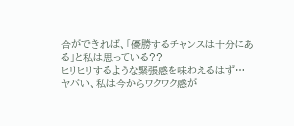合ができれば、「優勝するチャンスは十分にある」と私は思っている??
ヒリヒリするような緊張感を味わえるはず…
ヤバい、私は今からワクワク感が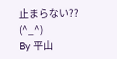止まらない??
(^_^)
By 平山